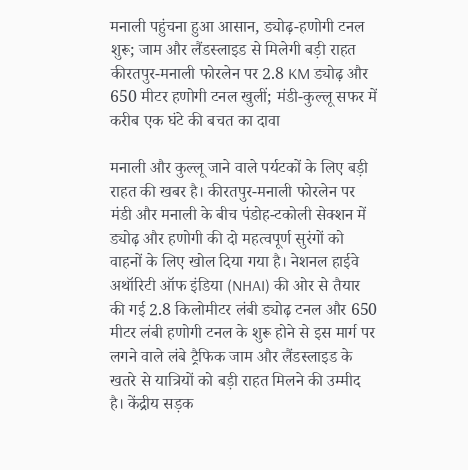मनाली पहुंचना हुआ आसान, ड्योढ़-हणोगी टनल शुरू; जाम और लैंडस्लाइड से मिलेगी बड़ी राहत
कीरतपुर-मनाली फोरलेन पर 2.8 KM ड्योढ़ और 650 मीटर हणोगी टनल खुलीं; मंडी-कुल्लू सफर में करीब एक घंटे की बचत का दावा

मनाली और कुल्लू जाने वाले पर्यटकों के लिए बड़ी राहत की खबर है। कीरतपुर-मनाली फोरलेन पर मंडी और मनाली के बीच पंडोह-टकोली सेक्शन में ड्योढ़ और हणोगी की दो महत्वपूर्ण सुरंगों को वाहनों के लिए खोल दिया गया है। नेशनल हाईवे अथॉरिटी ऑफ इंडिया (NHAI) की ओर से तैयार की गई 2.8 किलोमीटर लंबी ड्योढ़ टनल और 650 मीटर लंबी हणोगी टनल के शुरू होने से इस मार्ग पर लगने वाले लंबे ट्रैफिक जाम और लैंडस्लाइड के खतरे से यात्रियों को बड़ी राहत मिलने की उम्मीद है। केंद्रीय सड़क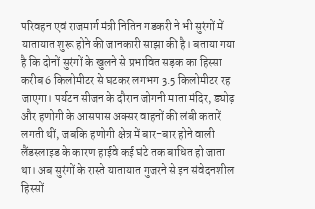परिवहन एवं राजमार्ग मंत्री नितिन गडकरी ने भी सुरंगों में यातायात शुरू होने की जानकारी साझा की है। बताया गया है कि दोनों सुरंगों के खुलने से प्रभावित सड़क का हिस्सा करीब 6 किलोमीटर से घटकर लगभग 3.5 किलोमीटर रह जाएगा। पर्यटन सीजन के दौरान जोगनी माता मंदिर, ड्योढ़ और हणोगी के आसपास अक्सर वाहनों की लंबी कतारें लगती थीं, जबकि हणोगी क्षेत्र में बार-बार होने वाली लैंडस्लाइड के कारण हाईवे कई घंटे तक बाधित हो जाता था। अब सुरंगों के रास्ते यातायात गुजरने से इन संवेदनशील हिस्सों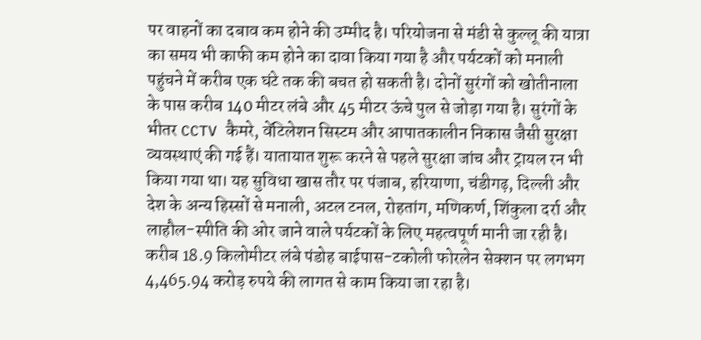पर वाहनों का दबाव कम होने की उम्मीद है। परियोजना से मंडी से कुल्लू की यात्रा का समय भी काफी कम होने का दावा किया गया है और पर्यटकों को मनाली पहुंचने में करीब एक घंटे तक की बचत हो सकती है। दोनों सुरंगों को खोतीनाला के पास करीब 140 मीटर लंबे और 45 मीटर ऊंचे पुल से जोड़ा गया है। सुरंगों के भीतर CCTV कैमरे, वेंटिलेशन सिस्टम और आपातकालीन निकास जैसी सुरक्षा व्यवस्थाएं की गई हैं। यातायात शुरू करने से पहले सुरक्षा जांच और ट्रायल रन भी किया गया था। यह सुविधा खास तौर पर पंजाब, हरियाणा, चंडीगढ़, दिल्ली और देश के अन्य हिस्सों से मनाली, अटल टनल, रोहतांग, मणिकर्ण, शिंकुला दर्रा और लाहौल-स्पीति की ओर जाने वाले पर्यटकों के लिए महत्वपूर्ण मानी जा रही है। करीब 18.9 किलोमीटर लंबे पंडोह बाईपास-टकोली फोरलेन सेक्शन पर लगभग 4,465.94 करोड़ रुपये की लागत से काम किया जा रहा है।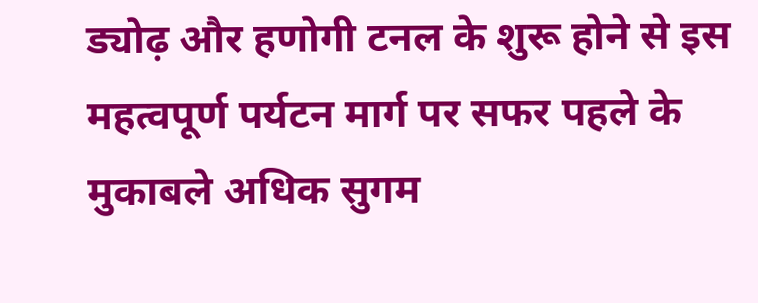ड्योढ़ और हणोगी टनल के शुरू होने से इस महत्वपूर्ण पर्यटन मार्ग पर सफर पहले के मुकाबले अधिक सुगम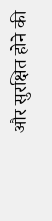और सुरक्षित होने की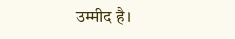उम्मीद है।